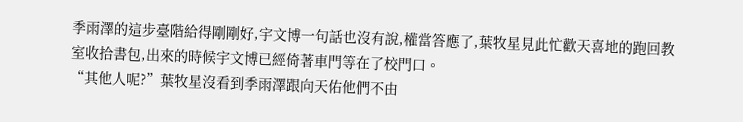季雨澤的這步臺階給得剛剛好,宇文博一句話也沒有說,權當答應了,葉牧星見此忙歡天喜地的跑回教室收拾書包,出來的時候宇文博已經倚著車門等在了校門口。
“其他人呢?”葉牧星沒看到季雨澤跟向天佑他們不由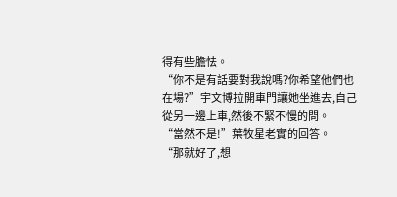得有些膽怯。
“你不是有話要對我說嗎?你希望他們也在場?”宇文博拉開車門讓她坐進去,自己從另一邊上車,然後不緊不慢的問。
“當然不是!”葉牧星老實的回答。
“那就好了,想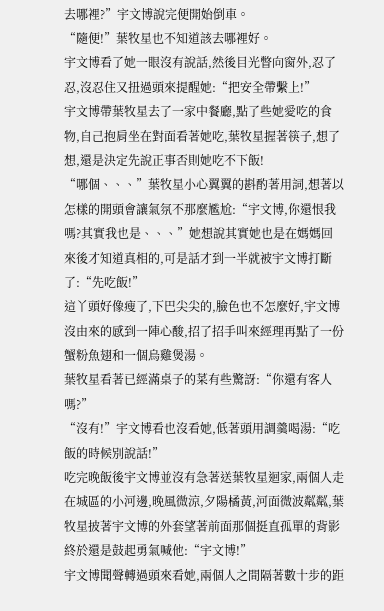去哪裡?”宇文博說完便開始倒車。
“隨便!”葉牧星也不知道該去哪裡好。
宇文博看了她一眼沒有說話,然後目光瞥向窗外,忍了忍,沒忍住又扭過頭來提醒她:“把安全帶繫上!”
宇文博帶葉牧星去了一家中餐廳,點了些她愛吃的食物,自己抱肩坐在對面看著她吃,葉牧星握著筷子,想了想,還是決定先說正事否則她吃不下飯!
“哪個、、、”葉牧星小心翼翼的斟酌著用詞,想著以怎樣的開頭會讓氣氛不那麼尷尬:“宇文博,你還恨我嗎?其實我也是、、、”她想說其實她也是在媽媽回來後才知道真相的,可是話才到一半就被宇文博打斷了:“先吃飯!”
這丫頭好像瘦了,下巴尖尖的,臉色也不怎麼好,宇文博沒由來的感到一陣心酸,招了招手叫來經理再點了一份蟹粉魚翅和一個烏雞煲湯。
葉牧星看著已經滿桌子的菜有些驚訝:“你還有客人嗎?”
“沒有!”宇文博看也沒看她,低著頭用調羹喝湯:“吃飯的時候別說話!”
吃完晚飯後宇文博並沒有急著送葉牧星迴家,兩個人走在城區的小河邊,晚風微涼,夕陽橘黃,河面微波粼粼,葉牧星披著宇文博的外套望著前面那個挺直孤單的背影終於還是鼓起勇氣喊他:“宇文博!”
宇文博聞聲轉過頭來看她,兩個人之間隔著數十步的距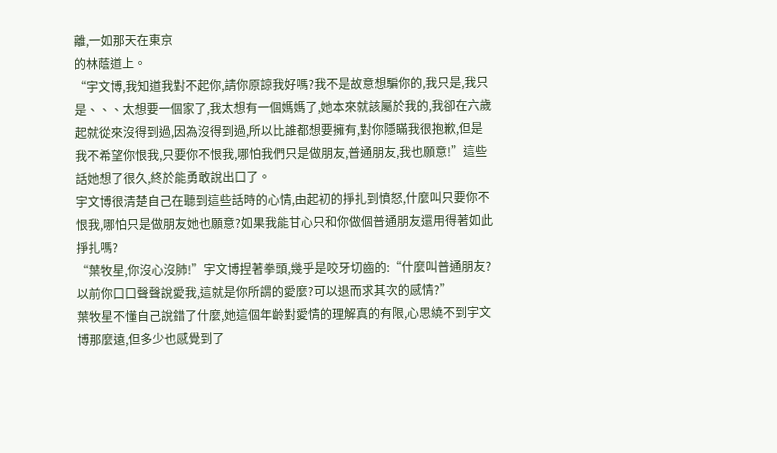離,一如那天在東京
的林蔭道上。
“宇文博,我知道我對不起你,請你原諒我好嗎?我不是故意想騙你的,我只是,我只是、、、太想要一個家了,我太想有一個媽媽了,她本來就該屬於我的,我卻在六歲起就從來沒得到過,因為沒得到過,所以比誰都想要擁有,對你隱瞞我很抱歉,但是我不希望你恨我,只要你不恨我,哪怕我們只是做朋友,普通朋友,我也願意!”這些話她想了很久,終於能勇敢說出口了。
宇文博很清楚自己在聽到這些話時的心情,由起初的掙扎到憤怒,什麼叫只要你不恨我,哪怕只是做朋友她也願意?如果我能甘心只和你做個普通朋友還用得著如此掙扎嗎?
“葉牧星,你沒心沒肺!”宇文博捏著拳頭,幾乎是咬牙切齒的:“什麼叫普通朋友?以前你口口聲聲說愛我,這就是你所謂的愛麼?可以退而求其次的感情?”
葉牧星不懂自己說錯了什麼,她這個年齡對愛情的理解真的有限,心思繞不到宇文博那麼遠,但多少也感覺到了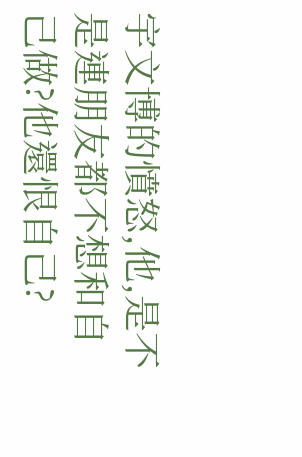宇文博的憤怒,他,是不是連朋友都不想和自己做?他還恨自己?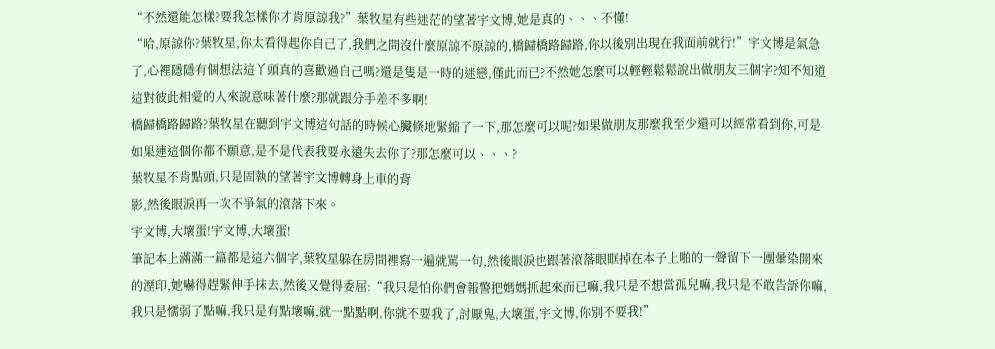“不然還能怎樣?要我怎樣你才肯原諒我?”葉牧星有些迷茫的望著宇文博,她是真的、、、不懂!
“哈,原諒你?葉牧星,你太看得起你自己了,我們之間沒什麼原諒不原諒的,橋歸橋路歸路,你以後別出現在我面前就行!”宇文博是氣急了,心裡隱隱有個想法這丫頭真的喜歡過自己嗎?還是隻是一時的迷戀,僅此而已?不然她怎麼可以輕輕鬆鬆說出做朋友三個字?知不知道這對彼此相愛的人來說意味著什麼?那就跟分手差不多啊!
橋歸橋路歸路?葉牧星在聽到宇文博這句話的時候心臟倏地緊縮了一下,那怎麼可以呢?如果做朋友那麼我至少還可以經常看到你,可是如果連這個你都不願意,是不是代表我要永遠失去你了?那怎麼可以、、、?
葉牧星不肯點頭,只是固執的望著宇文博轉身上車的背
影,然後眼淚再一次不爭氣的滾落下來。
宇文博,大壞蛋!宇文博,大壞蛋!
筆記本上滿滿一篇都是這六個字,葉牧星躲在房間裡寫一遍就罵一句,然後眼淚也跟著滾落眼眶掉在本子上啪的一聲留下一團暈染開來的溼印,她嚇得趕緊伸手抹去,然後又覺得委屈:“我只是怕你們會報警把媽媽抓起來而已嘛,我只是不想當孤兒嘛,我只是不敢告訴你嘛,我只是懦弱了點嘛,我只是有點壞嘛,就一點點啊,你就不要我了,討厭鬼,大壞蛋,宇文博,你別不要我!”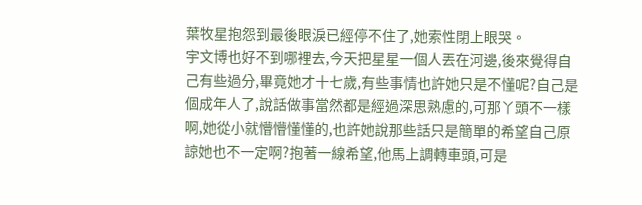葉牧星抱怨到最後眼淚已經停不住了,她索性閉上眼哭。
宇文博也好不到哪裡去,今天把星星一個人丟在河邊,後來覺得自己有些過分,畢竟她才十七歲,有些事情也許她只是不懂呢?自己是個成年人了,說話做事當然都是經過深思熟慮的,可那丫頭不一樣啊,她從小就懵懵懂懂的,也許她說那些話只是簡單的希望自己原諒她也不一定啊?抱著一線希望,他馬上調轉車頭,可是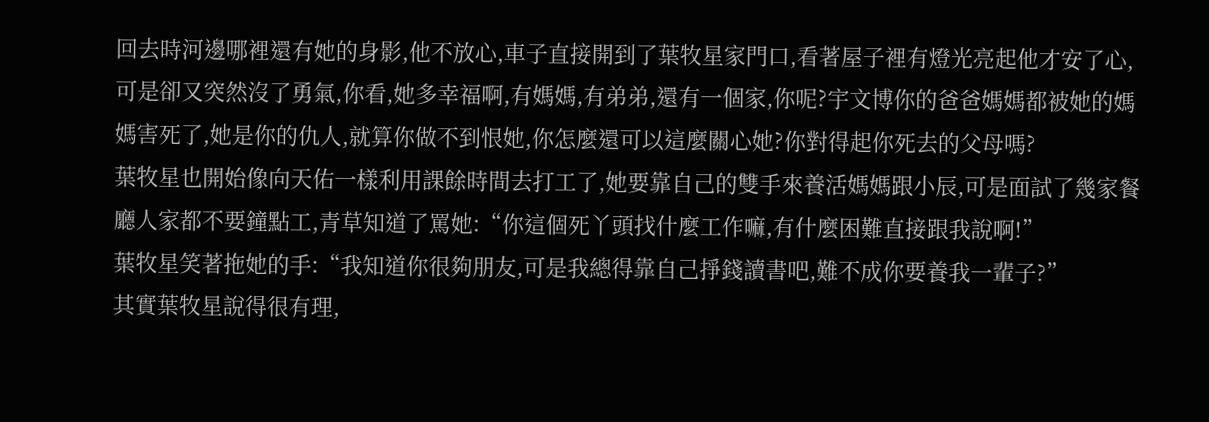回去時河邊哪裡還有她的身影,他不放心,車子直接開到了葉牧星家門口,看著屋子裡有燈光亮起他才安了心,可是卻又突然沒了勇氣,你看,她多幸福啊,有媽媽,有弟弟,還有一個家,你呢?宇文博你的爸爸媽媽都被她的媽媽害死了,她是你的仇人,就算你做不到恨她,你怎麼還可以這麼關心她?你對得起你死去的父母嗎?
葉牧星也開始像向天佑一樣利用課餘時間去打工了,她要靠自己的雙手來養活媽媽跟小辰,可是面試了幾家餐廳人家都不要鐘點工,青草知道了罵她:“你這個死丫頭找什麼工作嘛,有什麼困難直接跟我說啊!”
葉牧星笑著拖她的手:“我知道你很夠朋友,可是我總得靠自己掙錢讀書吧,難不成你要養我一輩子?”
其實葉牧星說得很有理,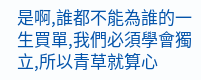是啊,誰都不能為誰的一生買單,我們必須學會獨立,所以青草就算心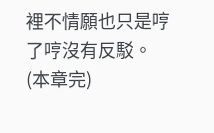裡不情願也只是哼了哼沒有反駁。
(本章完)